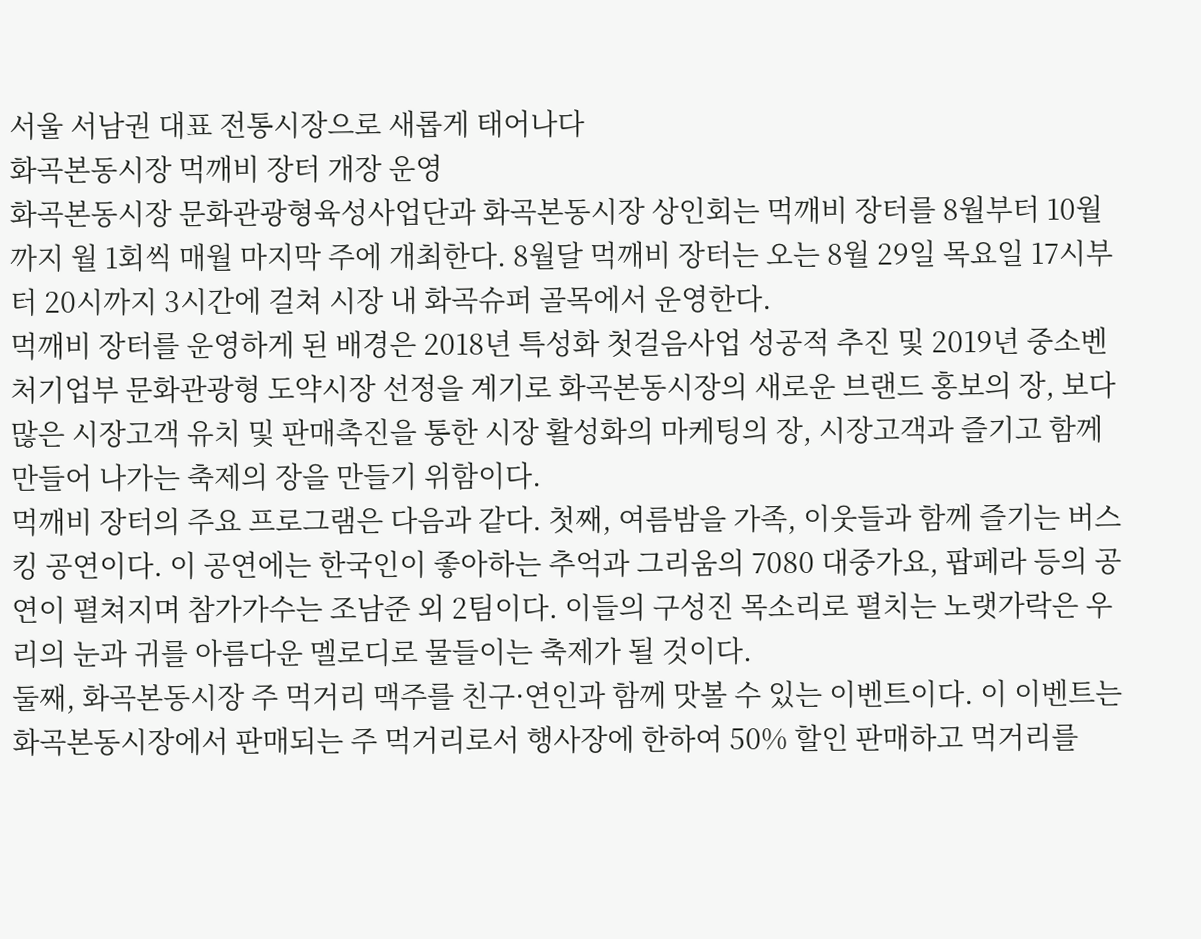서울 서남권 대표 전통시장으로 새롭게 태어나다
화곡본동시장 먹깨비 장터 개장 운영
화곡본동시장 문화관광형육성사업단과 화곡본동시장 상인회는 먹깨비 장터를 8월부터 10월까지 월 1회씩 매월 마지막 주에 개최한다. 8월달 먹깨비 장터는 오는 8월 29일 목요일 17시부터 20시까지 3시간에 걸쳐 시장 내 화곡슈퍼 골목에서 운영한다.
먹깨비 장터를 운영하게 된 배경은 2018년 특성화 첫걸음사업 성공적 추진 및 2019년 중소벤처기업부 문화관광형 도약시장 선정을 계기로 화곡본동시장의 새로운 브랜드 홍보의 장, 보다 많은 시장고객 유치 및 판매촉진을 통한 시장 활성화의 마케팅의 장, 시장고객과 즐기고 함께 만들어 나가는 축제의 장을 만들기 위함이다.
먹깨비 장터의 주요 프로그램은 다음과 같다. 첫째, 여름밤을 가족, 이웃들과 함께 즐기는 버스킹 공연이다. 이 공연에는 한국인이 좋아하는 추억과 그리움의 7080 대중가요, 팝페라 등의 공연이 펼쳐지며 참가가수는 조남준 외 2팀이다. 이들의 구성진 목소리로 펼치는 노랫가락은 우리의 눈과 귀를 아름다운 멜로디로 물들이는 축제가 될 것이다.
둘째, 화곡본동시장 주 먹거리 맥주를 친구·연인과 함께 맛볼 수 있는 이벤트이다. 이 이벤트는 화곡본동시장에서 판매되는 주 먹거리로서 행사장에 한하여 50% 할인 판매하고 먹거리를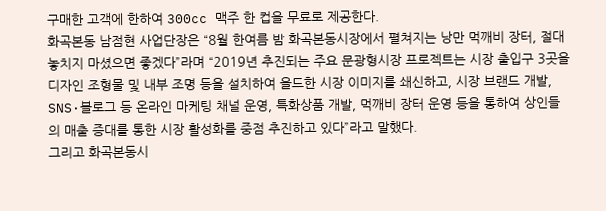구매한 고객에 한하여 300cc 맥주 한 컵을 무료로 제공한다.
화곡본동 남점현 사업단장은 “8월 한여름 밤 화곡본동시장에서 펼쳐지는 낭만 먹깨비 장터, 절대 놓치지 마셨으면 좋겠다”라며 “2019년 추진되는 주요 문광형시장 프로젝트는 시장 출입구 3곳을 디자인 조형물 및 내부 조명 등을 설치하여 올드한 시장 이미지를 쇄신하고, 시장 브랜드 개발, SNS·블로그 등 온라인 마케팅 채널 운영, 특화상품 개발, 먹깨비 장터 운영 등을 통하여 상인들의 매출 증대를 통한 시장 활성화를 중점 추진하고 있다”라고 말했다.
그리고 화곡본동시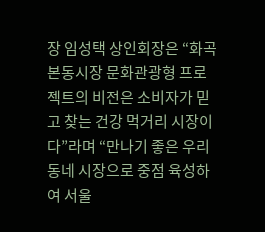장 임성택 상인회장은 “화곡본동시장 문화관광형 프로젝트의 비전은 소비자가 믿고 찾는 건강 먹거리 시장이다”라며 “만나기 좋은 우리 동네 시장으로 중점 육성하여 서울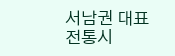서남권 대표 전통시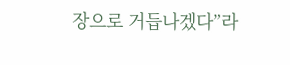장으로 거듭나겠다”라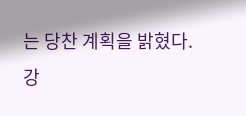는 당찬 계획을 밝혔다.
강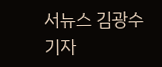서뉴스 김광수 기자